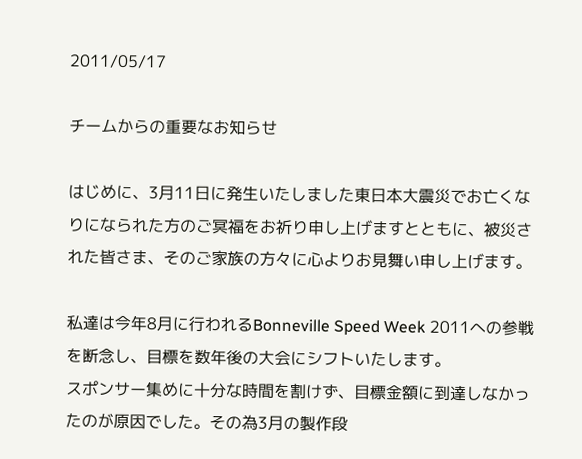2011/05/17

チームからの重要なお知らせ

はじめに、3月11日に発生いたしました東日本大震災でお亡くなりになられた方のご冥福をお祈り申し上げますとともに、被災された皆さま、そのご家族の方々に心よりお見舞い申し上げます。

私達は今年8月に行われるBonneville Speed Week 2011への参戦を断念し、目標を数年後の大会にシフトいたします。
スポンサー集めに十分な時間を割けず、目標金額に到達しなかったのが原因でした。その為3月の製作段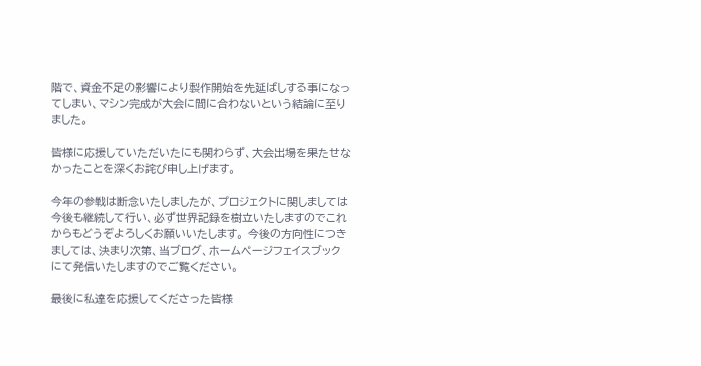階で、資金不足の影響により製作開始を先延ばしする事になってしまい、マシン完成が大会に間に合わないという結論に至りました。

皆様に応援していただいたにも関わらず、大会出場を果たせなかったことを深くお詫び申し上げます。

今年の参戦は断念いたしましたが、プロジェクトに関しましては今後も継続して行い、必ず世界記録を樹立いたしますのでこれからもどうぞよろしくお願いいたします。 今後の方向性につきましては、決まり次第、当ブログ、ホームページフェイスブックにて発信いたしますのでご覧ください。

最後に私達を応援してくださった皆様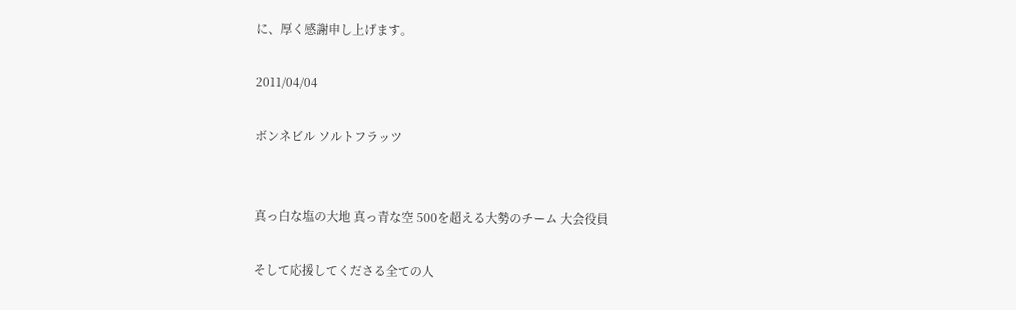に、厚く感謝申し上げます。

2011/04/04

ボンネビル ソルトフラッツ


真っ白な塩の大地 真っ青な空 500を超える大勢のチーム 大会役員

そして応援してくださる全ての人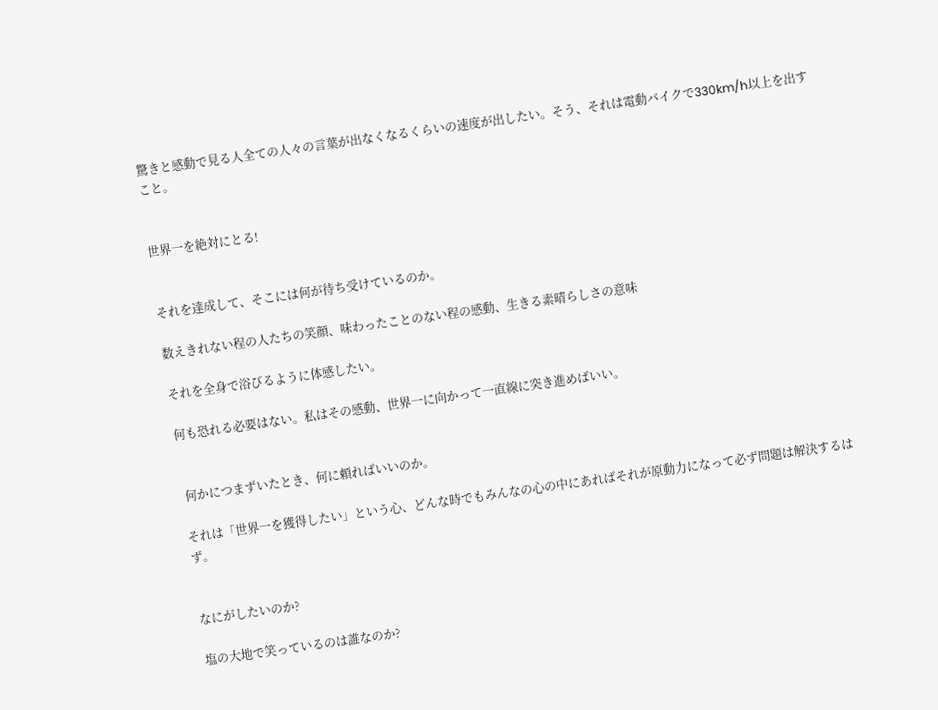驚きと感動で見る人全ての人々の言葉が出なくなるくらいの速度が出したい。そう、それは電動バイクで330km/h以上を出すこと。


世界一を絶対にとる!


それを達成して、そこには何が待ち受けているのか。

数えきれない程の人たちの笑顔、味わったことのない程の感動、生きる素晴らしさの意味

それを全身で浴びるように体感したい。

何も恐れる必要はない。私はその感動、世界一に向かって一直線に突き進めばいい。


 何かにつまずいたとき、何に頼ればいいのか。

それは「世界一を獲得したい」という心、どんな時でもみんなの心の中にあればそれが原動力になって必ず問題は解決するはず。


なにがしたいのか?

塩の大地で笑っているのは誰なのか?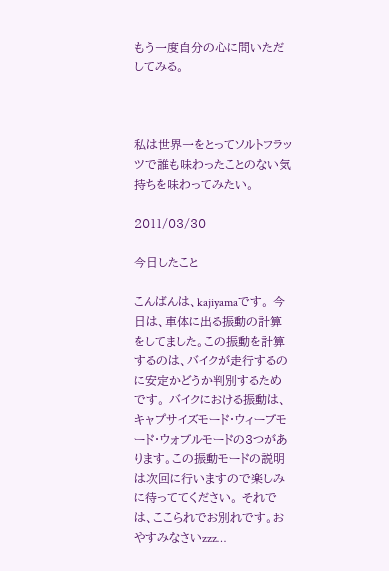もう一度自分の心に問いただしてみる。



私は世界一をとってソルトフラッツで誰も味わったことのない気持ちを味わってみたい。

2011/03/30

今日したこと

こんばんは、kajiyamaです。 今日は、車体に出る振動の計算をしてました。この振動を計算するのは、バイクが走行するのに安定かどうか判別するためです。 バイクにおける振動は、キャプサイズモード・ウィーブモード・ウォブルモードの3つがあります。この振動モードの説明は次回に行いますので楽しみに待っててください。 それでは、ここられでお別れです。おやすみなさいzzz…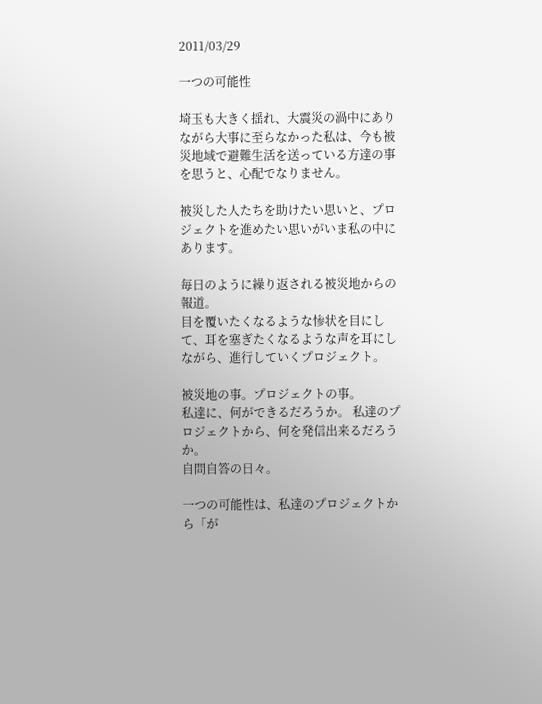2011/03/29

一つの可能性

埼玉も大きく揺れ、大震災の渦中にありながら大事に至らなかった私は、今も被災地域で避難生活を送っている方達の事を思うと、心配でなりません。

被災した人たちを助けたい思いと、プロジェクトを進めたい思いがいま私の中にあります。

毎日のように繰り返される被災地からの報道。
目を覆いたくなるような惨状を目にして、耳を塞ぎたくなるような声を耳にしながら、進行していくプロジェクト。

被災地の事。プロジェクトの事。
私達に、何ができるだろうか。 私達のプロジェクトから、何を発信出来るだろうか。
自問自答の日々。

一つの可能性は、私達のプロジェクトから「が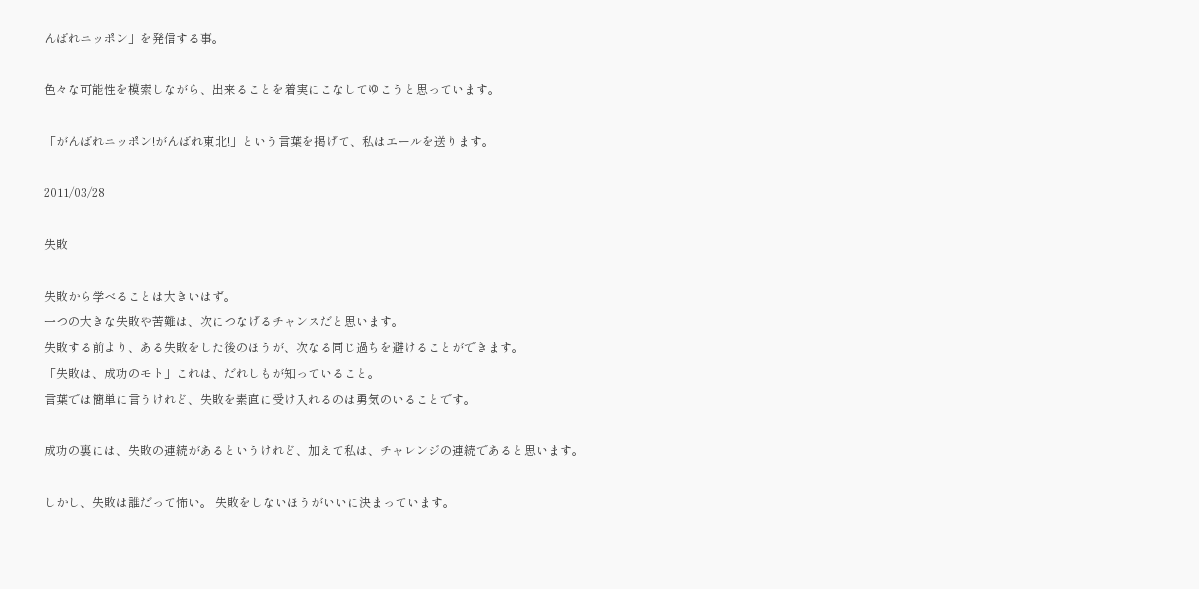んばれニッポン」を発信する事。

色々な可能性を模索しながら、出来ることを着実にこなしてゆこうと思っています。

「がんばれニッポン!がんばれ東北!」という言葉を掲げて、私はエールを送ります。

2011/03/28

失敗

失敗から学べることは大きいはず。
一つの大きな失敗や苦難は、次につなげるチャンスだと思います。
失敗する前より、ある失敗をした後のほうが、次なる同じ過ちを避けることができます。
「失敗は、成功のモト」これは、だれしもが知っていること。
言葉では簡単に言うけれど、失敗を素直に受け入れるのは勇気のいることです。

成功の裏には、失敗の連続があるというけれど、加えて私は、チャレンジの連続であると思います。

しかし、失敗は誰だって怖い。 失敗をしないほうがいいに決まっています。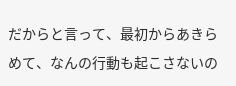だからと言って、最初からあきらめて、なんの行動も起こさないの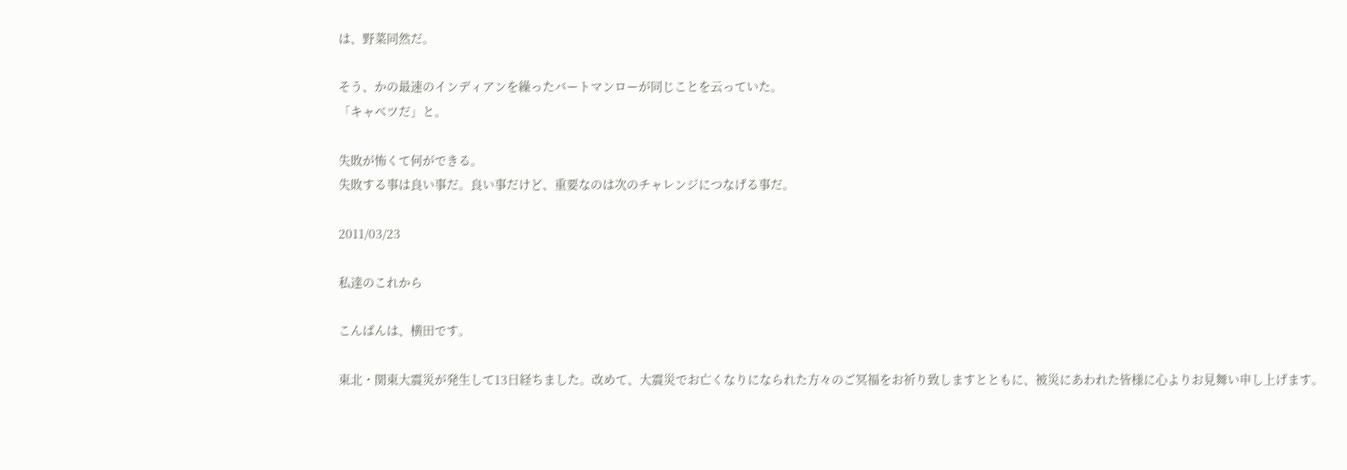は、野菜同然だ。

そう、かの最速のインディアンを繰ったバートマンローが同じことを云っていた。
「キャベツだ」と。

失敗が怖くて何ができる。
失敗する事は良い事だ。良い事だけど、重要なのは次のチャレンジにつなげる事だ。

2011/03/23

私達のこれから

こんばんは、横田です。

東北・関東大震災が発生して13日経ちました。改めて、大震災でお亡くなりになられた方々のご冥福をお祈り致しますとともに、被災にあわれた皆様に心よりお見舞い申し上げます。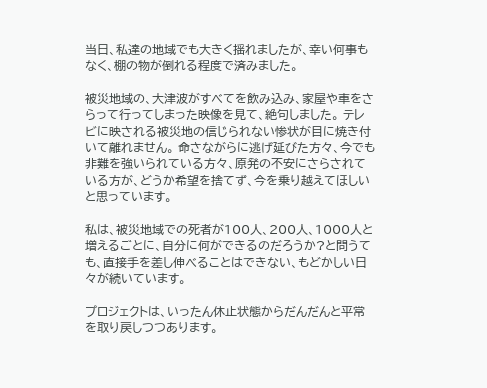当日、私達の地域でも大きく揺れましたが、幸い何事もなく、棚の物が倒れる程度で済みました。

被災地域の、大津波がすべてを飲み込み、家屋や車をさらって行ってしまった映像を見て、絶句しました。 テレビに映される被災地の信じられない惨状が目に焼き付いて離れません。 命さながらに逃げ延びた方々、今でも非難を強いられている方々、原発の不安にさらされている方が、どうか希望を捨てず、今を乗り越えてほしいと思っています。

私は、被災地域での死者が100人、200人、1000人と増えるごとに、自分に何ができるのだろうか?と問うても、直接手を差し伸べることはできない、もどかしい日々が続いています。

プロジェクトは、いったん休止状態からだんだんと平常を取り戻しつつあります。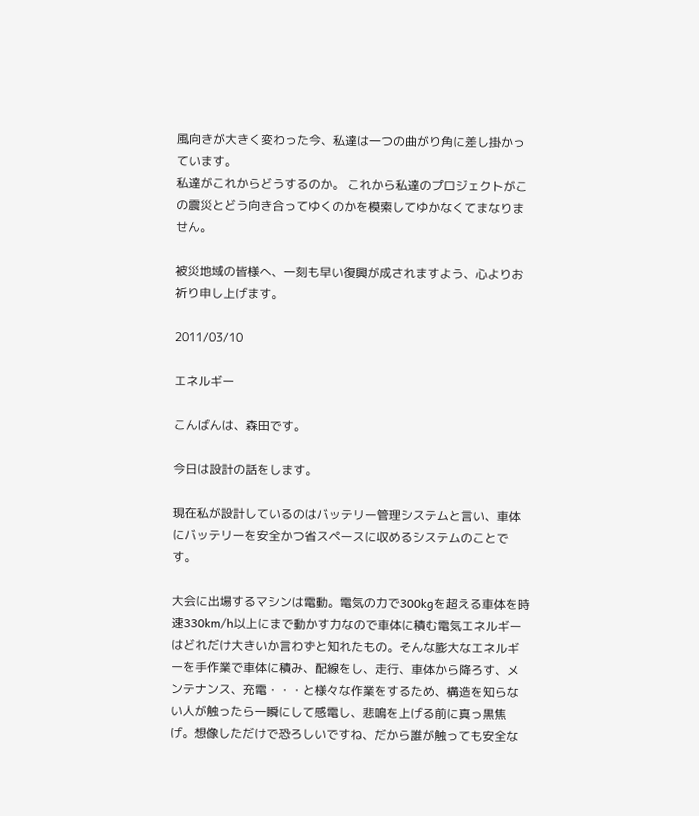風向きが大きく変わった今、私達は一つの曲がり角に差し掛かっています。
私達がこれからどうするのか。 これから私達のプロジェクトがこの震災とどう向き合ってゆくのかを模索してゆかなくてまなりません。

被災地域の皆様へ、一刻も早い復興が成されますよう、心よりお祈り申し上げます。

2011/03/10

エネルギー

こんばんは、森田です。

今日は設計の話をします。

現在私が設計しているのはバッテリー管理システムと言い、車体にバッテリーを安全かつ省スペースに収めるシステムのことです。

大会に出場するマシンは電動。電気の力で300kgを超える車体を時速330km/h以上にまで動かす力なので車体に積む電気エネルギーはどれだけ大きいか言わずと知れたもの。そんな膨大なエネルギーを手作業で車体に積み、配線をし、走行、車体から降ろす、メンテナンス、充電・・・と様々な作業をするため、構造を知らない人が触ったら一瞬にして感電し、悲鳴を上げる前に真っ黒焦げ。想像しただけで恐ろしいですね、だから誰が触っても安全な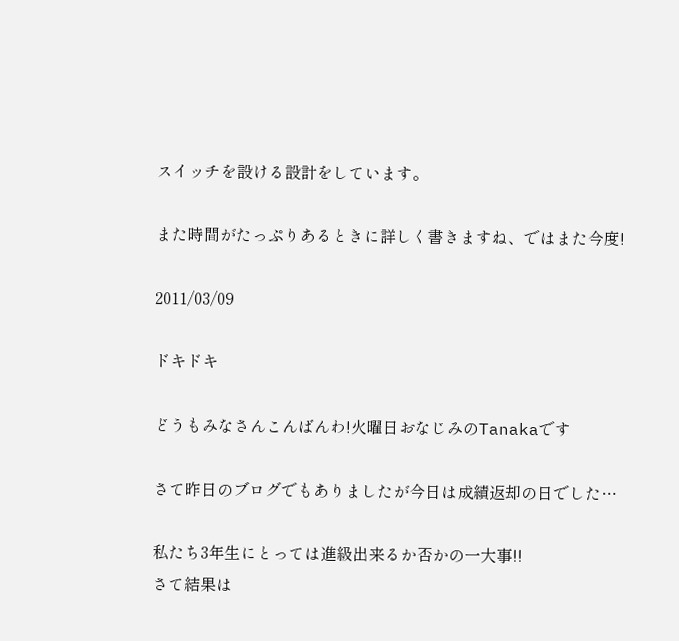スイッチを設ける設計をしています。

また時間がたっぷりあるときに詳しく書きますね、ではまた今度!

2011/03/09

ドキドキ

どうもみなさんこんばんわ!火曜日おなじみのTanakaです

さて昨日のブログでもありましたが今日は成績返却の日でした…

私たち3年生にとっては進級出来るか否かの一大事!!
さて結果は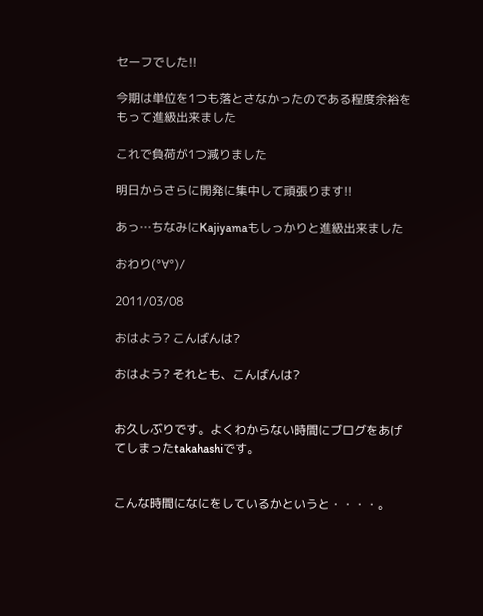セーフでした!!

今期は単位を1つも落とさなかったのである程度余裕をもって進級出来ました

これで負荷が1つ減りました

明日からさらに開発に集中して頑張ります!!

あっ…ちなみにKajiyamaもしっかりと進級出来ました

おわり(°∀°)/

2011/03/08

おはよう? こんばんは?

おはよう? それとも、こんばんは?


お久しぶりです。よくわからない時間にブログをあげてしまったtakahashiです。


こんな時間になにをしているかというと・・・・。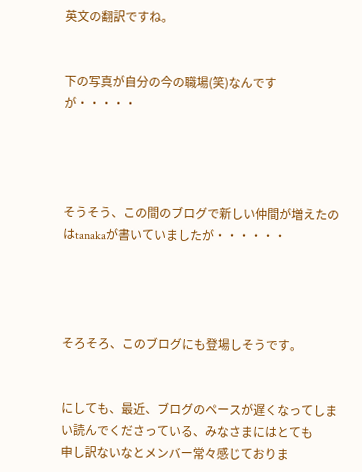英文の翻訳ですね。


下の写真が自分の今の職場(笑)なんですが・・・・・




そうそう、この間のブログで新しい仲間が増えたのはtanakaが書いていましたが・・・・・・




そろそろ、このブログにも登場しそうです。


にしても、最近、ブログのペースが遅くなってしまい読んでくださっている、みなさまにはとても
申し訳ないなとメンバー常々感じておりま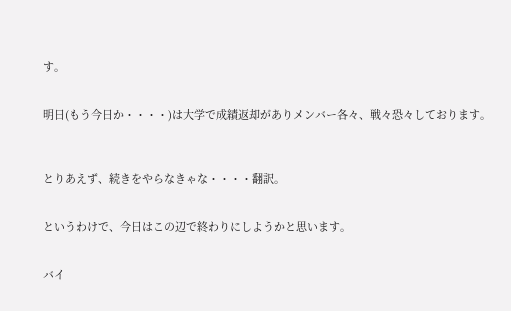す。


明日(もう今日か・・・・)は大学で成績返却がありメンバー各々、戦々恐々しております。



とりあえず、続きをやらなきゃな・・・・翻訳。


というわけで、今日はこの辺で終わりにしようかと思います。


バイ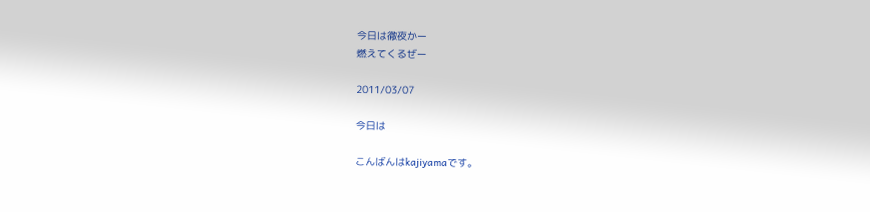今日は徹夜かー
燃えてくるぜー

2011/03/07

今日は

こんばんはkajiyamaです。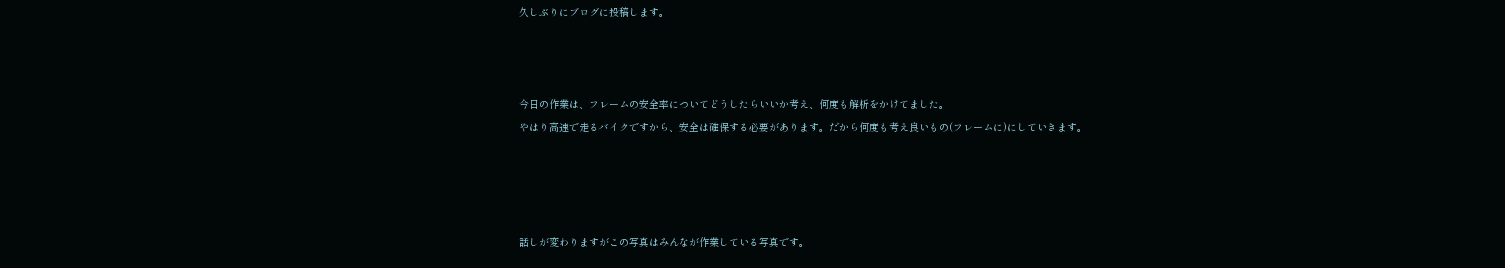久しぶりにブログに投稿します。



今日の作業は、フレームの安全率についてどうしたらいいか考え、何度も解析をかけてました。
やはり高速で走るバイクですから、安全は確保する必要があります。だから何度も考え良いもの(フレームに)にしていきます。




話しが変わりますがこの写真はみんなが作業している写真です。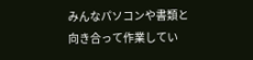みんなパソコンや書類と向き合って作業してい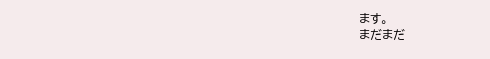ます。
まだまだ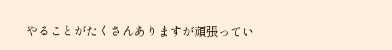やることがたくさんありますが頑張ってい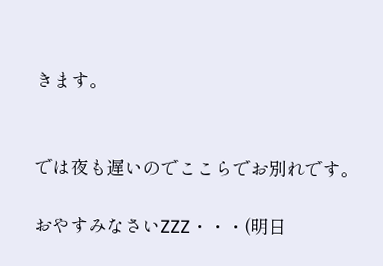きます。


では夜も遅いのでここらでお別れです。

おやすみなさいZZZ・・・(明日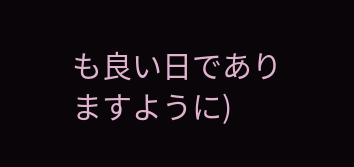も良い日でありますように)